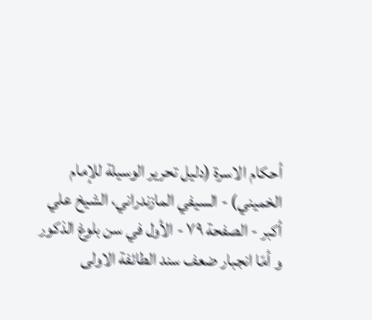أحكام الاسرة (دليل تحرير الوسيلة للإمام الخميني) - السيفي المازندراني، الشيخ علي أكبر - الصفحة ٧٩ - الأول في سن بلوغ الذكور
و أمّا انجبار ضعف سند الطائفة الاولى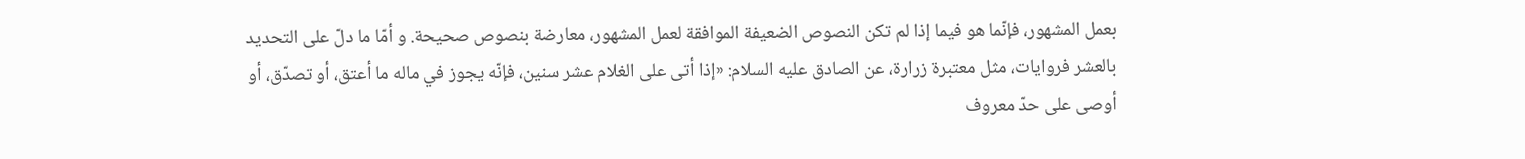بعمل المشهور، فإنّما هو فيما إذا لم تكن النصوص الضعيفة الموافقة لعمل المشهور، معارضة بنصوص صحيحة. و أمّا ما دلّ على التحديد بالعشر فروايات، مثل معتبرة زرارة، عن الصادق عليه السلام: «إذا أتى على الغلام عشر سنين، فإنّه يجوز في ماله ما أعتق، أو تصدّق، أو أوصى على حدّ معروف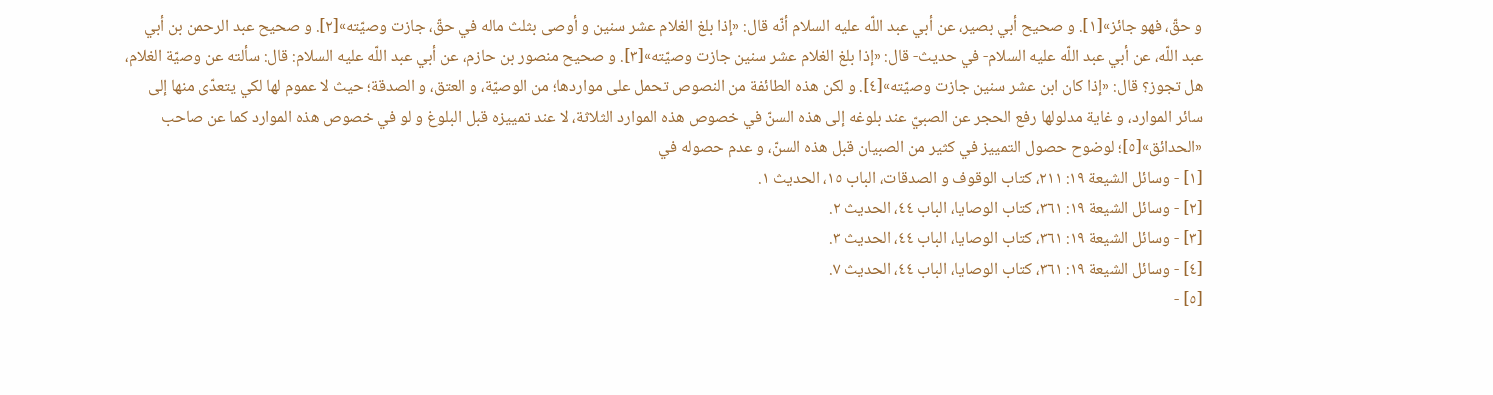و حقّ، فهو جائز»[١]. و صحيح أبي بصير، عن أبي عبد اللّه عليه السلام أنّه قال: «إذا بلغ الغلام عشر سنين و أوصى بثلث ماله في حقّ، جازت وصيّته»[٢]. و صحيح عبد الرحمن بن أبي عبد اللّه، عن أبي عبد اللّه عليه السلام- في حديث- قال: «إذا بلغ الغلام عشر سنين جازت وصيّته»[٣]. و صحيح منصور بن حازم، عن أبي عبد اللّه عليه السلام: قال: سألته عن وصيّة الغلام، هل تجوز؟ قال: «إذا كان ابن عشر سنين جازت وصيّته»[٤]. و لكن هذه الطائفة من النصوص تحمل على مواردها؛ من الوصيّة، و العتق، و الصدقة؛ حيث لا عموم لها لكي يتعدّى منها إلى سائر الموارد، و غاية مدلولها رفع الحجر عن الصبيّ عند بلوغه إلى هذه السنّ في خصوص هذه الموارد الثلاثة، لا عند تمييزه قبل البلوغ و لو في خصوص هذه الموارد كما عن صاحب «الحدائق»[٥]؛ لوضوح حصول التمييز في كثير من الصبيان قبل هذه السنّ، و عدم حصوله في
[١] - وسائل الشيعة ١٩: ٢١١، كتاب الوقوف و الصدقات، الباب ١٥، الحديث ١.
[٢] - وسائل الشيعة ١٩: ٣٦١، كتاب الوصايا، الباب ٤٤، الحديث ٢.
[٣] - وسائل الشيعة ١٩: ٣٦١، كتاب الوصايا، الباب ٤٤، الحديث ٣.
[٤] - وسائل الشيعة ١٩: ٣٦١، كتاب الوصايا، الباب ٤٤، الحديث ٧.
[٥] -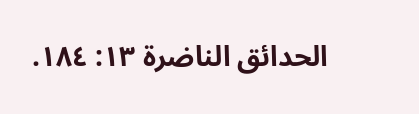الحدائق الناضرة ١٣: ١٨٤.